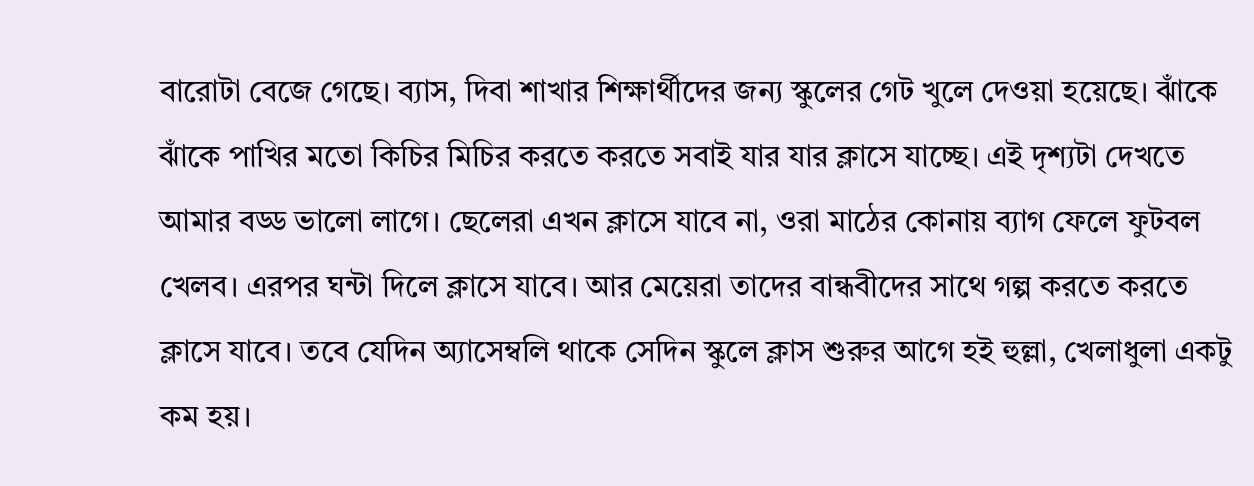বারোটা বেজে গেছে। ব্যাস, দিবা শাখার শিক্ষার্থীদের জন্য স্কুলের গেট খুলে দেওয়া হয়েছে। ঝাঁকে ঝাঁকে পাখির মতো কিচির মিচির করতে করতে সবাই যার যার ক্লাসে যাচ্ছে। এই দৃশ্যটা দেখতে আমার বড্ড ভালো লাগে। ছেলেরা এখন ক্লাসে যাবে না, ওরা মাঠের কোনায় ব্যাগ ফেলে ফুটবল খেলব। এরপর ঘন্টা দিলে ক্লাসে যাবে। আর মেয়েরা তাদের বান্ধবীদের সাথে গল্প করতে করতে ক্লাসে যাবে। তবে যেদিন অ্যাসেম্বলি থাকে সেদিন স্কুলে ক্লাস শুরুর আগে হই হুল্লা, খেলাধুলা একটু কম হয়।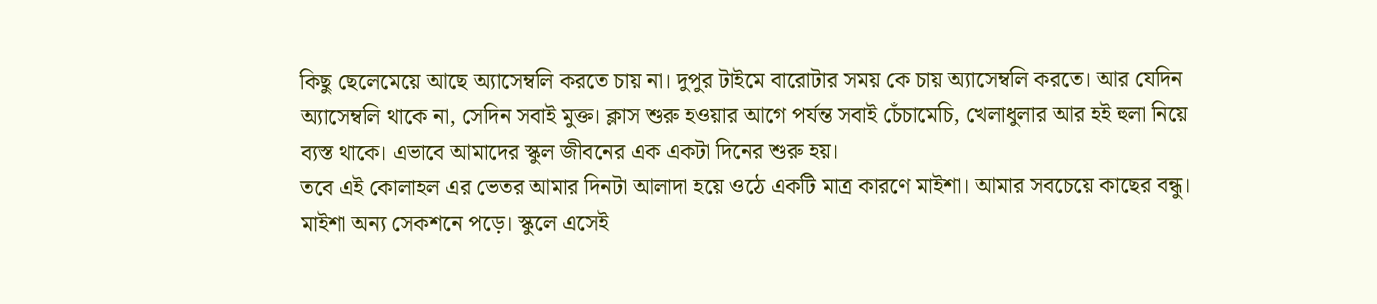কিছু ছেলেমেয়ে আছে অ্যাসেম্বলি করতে চায় না। দুপুর টাইমে বারোটার সময় কে চায় অ্যাসেম্বলি করতে। আর যেদিন অ্যাসেম্বলি থাকে না, সেদিন সবাই মুক্ত। ক্লাস শুরু হওয়ার আগে পর্যন্ত সবাই চেঁচামেচি, খেলাধুলার আর হই হুলা নিয়ে ব্যস্ত থাকে। এভাবে আমাদের স্কুল জীবনের এক একটা দিনের শুরু হয়।
তবে এই কোলাহল এর ভেতর আমার দিনটা আলাদা হয়ে ওঠে একটি মাত্র কারণে মাইশা। আমার সবচেয়ে কাছের বন্ধু।
মাইশা অন্য সেকশনে পড়ে। স্কুলে এসেই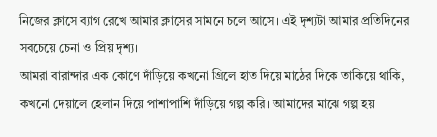নিজের ক্লাসে ব্যাগ রেখে আমার ক্লাসের সামনে চলে আসে। এই দৃশ্যটা আমার প্রতিদিনের সবচেয়ে চেনা ও প্রিয় দৃশ্য।
আমরা বারান্দার এক কোণে দাঁড়িয়ে কখনো গ্রিলে হাত দিয়ে মাঠের দিকে তাকিয়ে থাকি, কখনো দেয়ালে হেলান দিয়ে পাশাপাশি দাঁড়িয়ে গল্প করি। আমাদের মাঝে গল্প হয়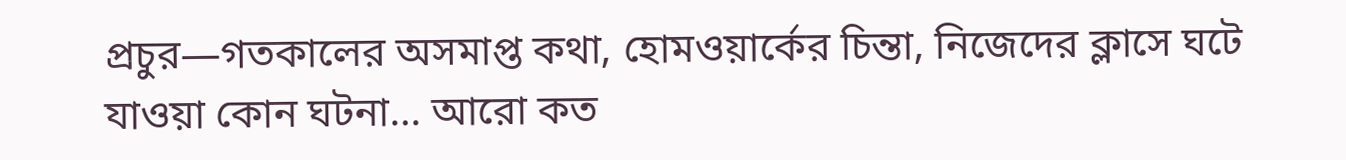প্রচুর—গতকালের অসমাপ্ত কথা, হোমওয়ার্কের চিন্তা, নিজেদের ক্লাসে ঘটে যাওয়া কোন ঘটনা… আরো কত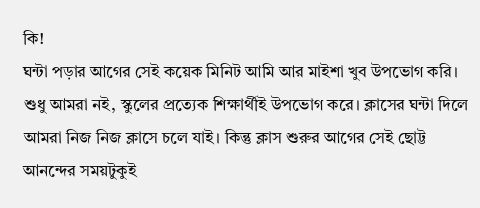কি!
ঘন্টা পড়ার আগের সেই কয়েক মিনিট আমি আর মাইশা খুব উপভোগ করি। শুধু আমরা নই, স্কুলের প্রত্যেক শিক্ষার্থীই উপভোগ করে। ক্লাসের ঘন্টা দিলে আমরা নিজ নিজ ক্লাসে চলে যাই। কিন্তু ক্লাস শুরুর আগের সেই ছোট্ট আনন্দের সময়টুকুই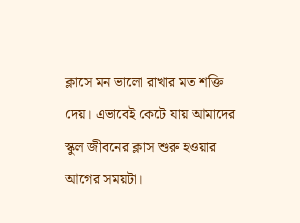ক্লাসে মন ভালো রাখার মত শক্তি দেয়। এভাবেই কেটে যায় আমাদের স্কুল জীবনের ক্লাস শুরু হওয়ার আগের সময়টা।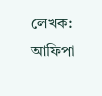লেখক: আফিপা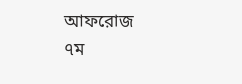আফরোজ
৭ম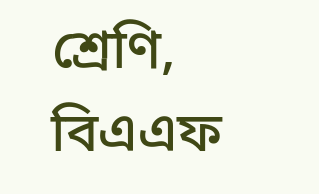শ্রেণি, বিএএফ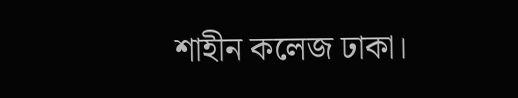শাহীন কলেজ ঢাকা।